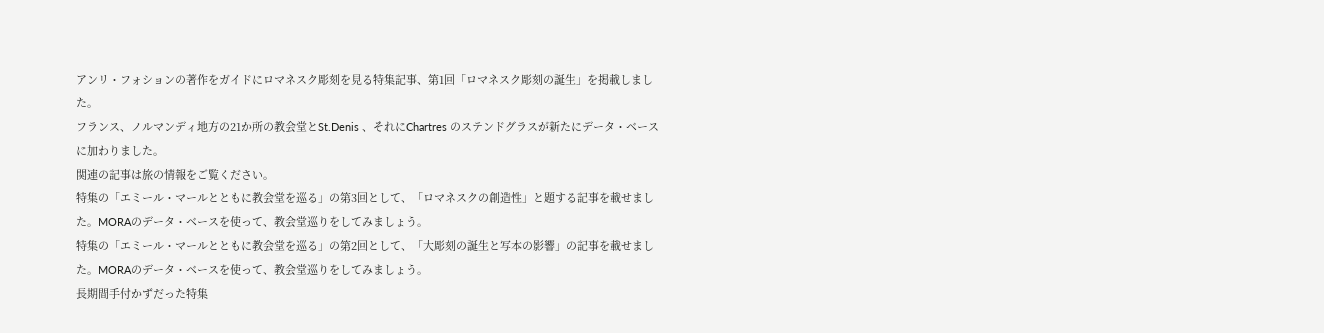アンリ・フォションの著作をガイドにロマネスク彫刻を見る特集記事、第1回「ロマネスク彫刻の誕生」を掲載しました。
フランス、ノルマンディ地方の21か所の教会堂とSt.Denis 、それにChartres のステンドグラスが新たにデータ・ベースに加わりました。
関連の記事は旅の情報をご覧ください。
特集の「エミール・マールとともに教会堂を巡る」の第3回として、「ロマネスクの創造性」と題する記事を載せました。MORAのデータ・ベースを使って、教会堂巡りをしてみましょう。
特集の「エミール・マールとともに教会堂を巡る」の第2回として、「大彫刻の誕生と写本の影響」の記事を載せました。MORAのデータ・ベースを使って、教会堂巡りをしてみましょう。
長期間手付かずだった特集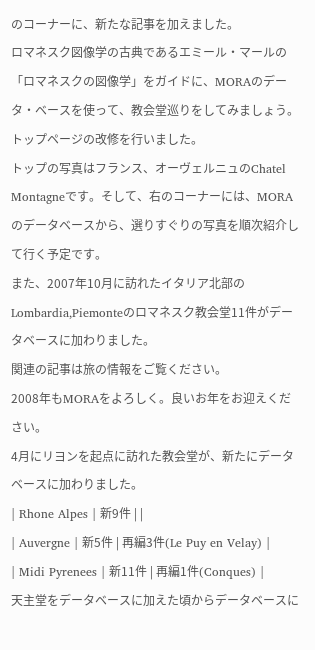のコーナーに、新たな記事を加えました。
ロマネスク図像学の古典であるエミール・マールの「ロマネスクの図像学」をガイドに、MORAのデータ・ベースを使って、教会堂巡りをしてみましょう。
トップページの改修を行いました。
トップの写真はフランス、オーヴェルニュのChatel Montagneです。そして、右のコーナーには、MORAのデータベースから、選りすぐりの写真を順次紹介して行く予定です。
また、2007年10月に訪れたイタリア北部のLombardia,Piemonteのロマネスク教会堂11件がデータベースに加わりました。
関連の記事は旅の情報をご覧ください。
2008年もMORAをよろしく。良いお年をお迎えください。
4月にリヨンを起点に訪れた教会堂が、新たにデータベースに加わりました。
| Rhone Alpes | 新9件 | |
| Auvergne | 新5件 | 再編3件(Le Puy en Velay) |
| Midi Pyrenees | 新11件 | 再編1件(Conques) |
天主堂をデータベースに加えた頃からデータベースに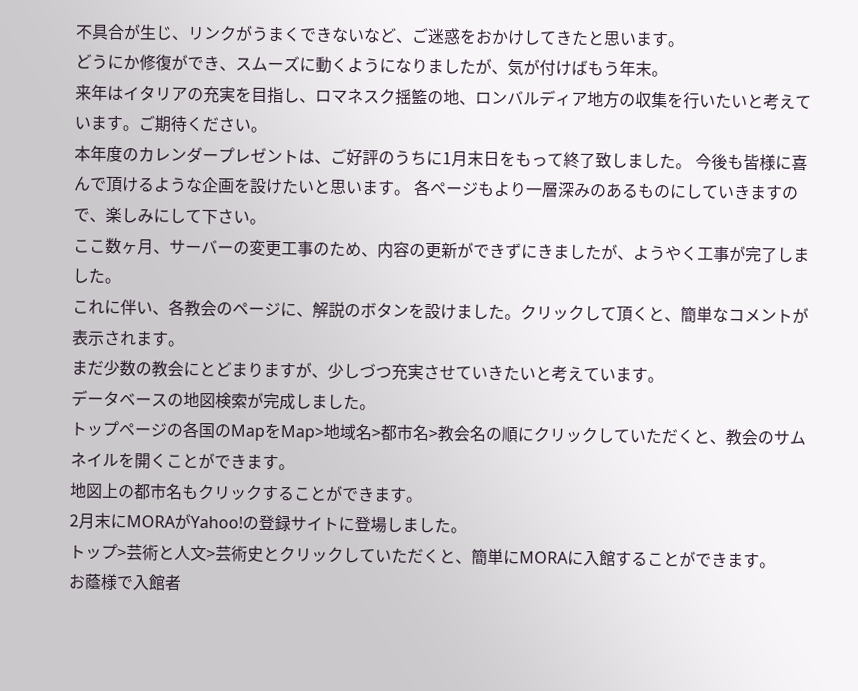不具合が生じ、リンクがうまくできないなど、ご迷惑をおかけしてきたと思います。
どうにか修復ができ、スムーズに動くようになりましたが、気が付けばもう年末。
来年はイタリアの充実を目指し、ロマネスク揺籃の地、ロンバルディア地方の収集を行いたいと考えています。ご期待ください。
本年度のカレンダープレゼントは、ご好評のうちに1月末日をもって終了致しました。 今後も皆様に喜んで頂けるような企画を設けたいと思います。 各ページもより一層深みのあるものにしていきますので、楽しみにして下さい。
ここ数ヶ月、サーバーの変更工事のため、内容の更新ができずにきましたが、ようやく工事が完了しました。
これに伴い、各教会のページに、解説のボタンを設けました。クリックして頂くと、簡単なコメントが表示されます。
まだ少数の教会にとどまりますが、少しづつ充実させていきたいと考えています。
データベースの地図検索が完成しました。
トップページの各国のMapをMap>地域名>都市名>教会名の順にクリックしていただくと、教会のサムネイルを開くことができます。
地図上の都市名もクリックすることができます。
2月末にMORAがYahoo!の登録サイトに登場しました。
トップ>芸術と人文>芸術史とクリックしていただくと、簡単にMORAに入館することができます。
お蔭様で入館者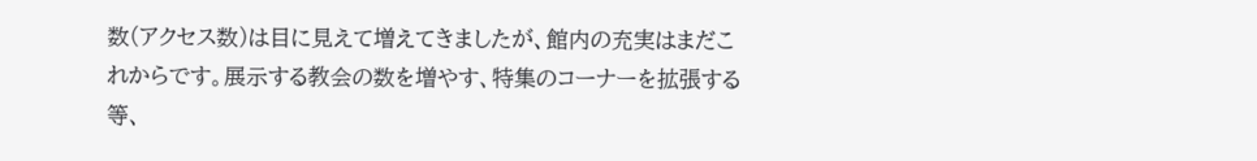数(アクセス数)は目に見えて増えてきましたが、館内の充実はまだこれからです。展示する教会の数を増やす、特集のコーナーを拡張する等、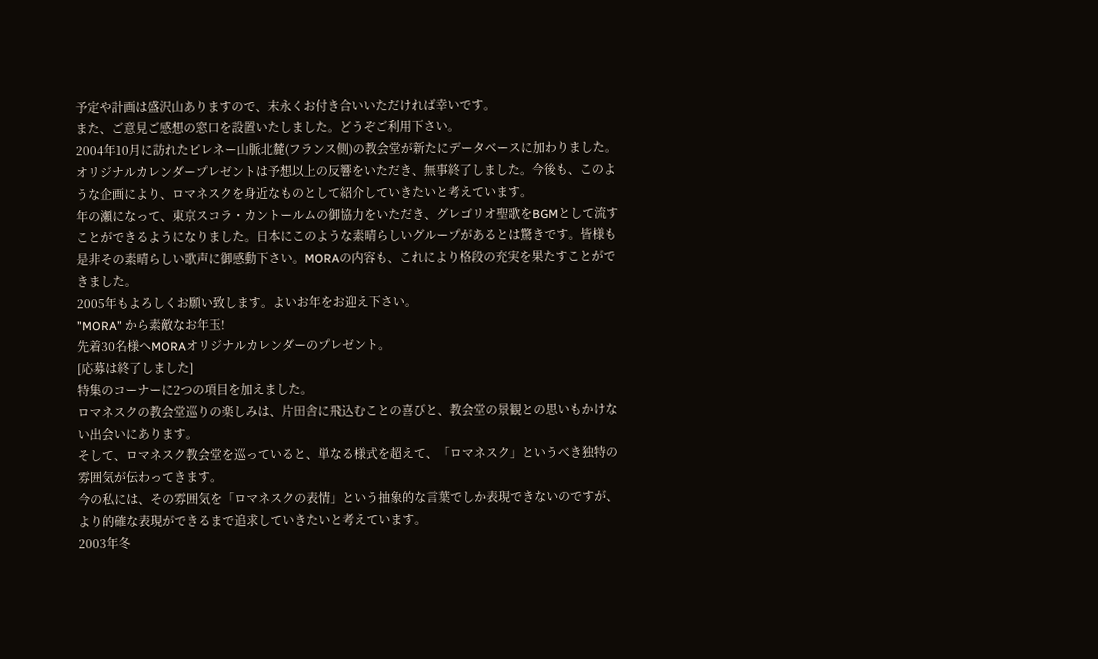予定や計画は盛沢山ありますので、末永くお付き合いいただければ幸いです。
また、ご意見ご感想の窓口を設置いたしました。どうぞご利用下さい。
2004年10月に訪れたピレネー山脈北麓(フランス側)の教会堂が新たにデータベースに加わりました。
オリジナルカレンダープレゼントは予想以上の反響をいただき、無事終了しました。今後も、このような企画により、ロマネスクを身近なものとして紹介していきたいと考えています。
年の瀬になって、東京スコラ・カントールムの御協力をいただき、グレゴリオ聖歌をBGMとして流すことができるようになりました。日本にこのような素晴らしいグループがあるとは驚きです。皆様も是非その素晴らしい歌声に御感動下さい。MORAの内容も、これにより格段の充実を果たすことができました。
2005年もよろしくお願い致します。よいお年をお迎え下さい。
”MORA” から素敵なお年玉!
先着30名様へMORAオリジナルカレンダーのプレゼント。
[応募は終了しました]
特集のコーナーに2つの項目を加えました。
ロマネスクの教会堂巡りの楽しみは、片田舎に飛込むことの喜びと、教会堂の景観との思いもかけない出会いにあります。
そして、ロマネスク教会堂を巡っていると、単なる様式を超えて、「ロマネスク」というべき独特の雰囲気が伝わってきます。
今の私には、その雰囲気を「ロマネスクの表情」という抽象的な言葉でしか表現できないのですが、より的確な表現ができるまで追求していきたいと考えています。
2003年冬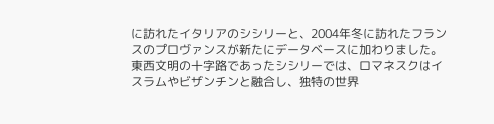に訪れたイタリアのシシリーと、2004年冬に訪れたフランスのプロヴァンスが新たにデータベースに加わりました。
東西文明の十字路であったシシリーでは、ロマネスクはイスラムやビザンチンと融合し、独特の世界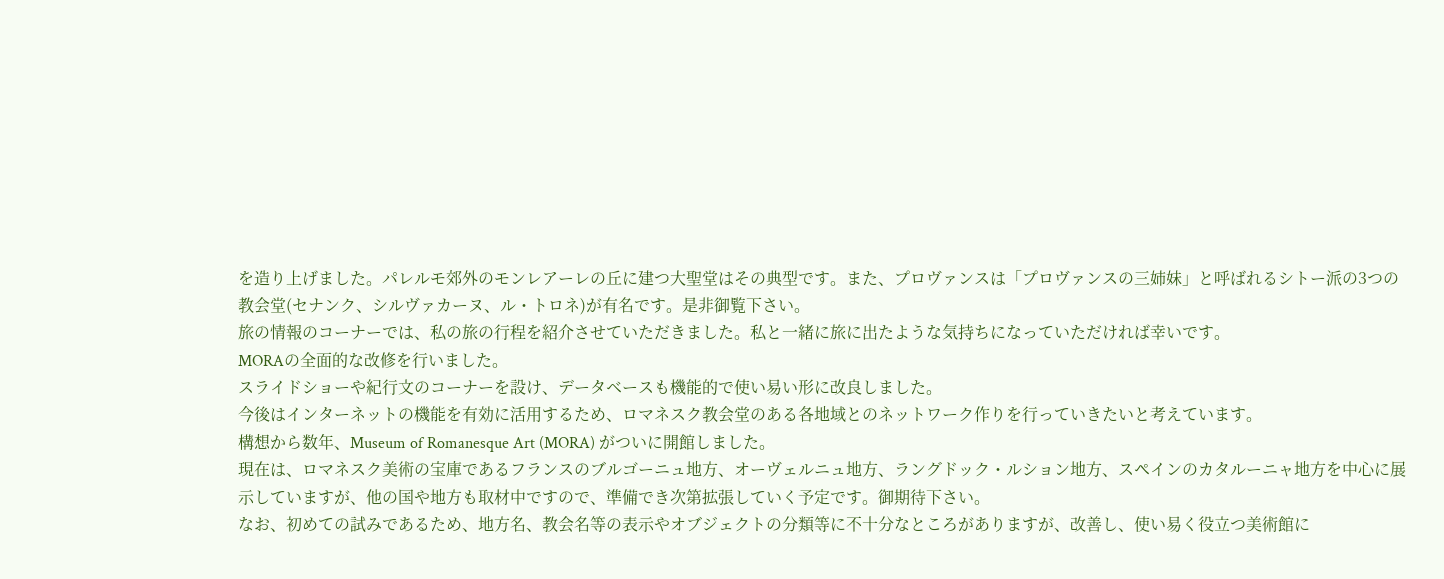を造り上げました。パレルモ郊外のモンレアーレの丘に建つ大聖堂はその典型です。また、プロヴァンスは「プロヴァンスの三姉妹」と呼ばれるシトー派の3つの教会堂(セナンク、シルヴァカーヌ、ル・トロネ)が有名です。是非御覧下さい。
旅の情報のコーナーでは、私の旅の行程を紹介させていただきました。私と一緒に旅に出たような気持ちになっていただければ幸いです。
MORAの全面的な改修を行いました。
スライドショーや紀行文のコーナーを設け、データベースも機能的で使い易い形に改良しました。
今後はインターネットの機能を有効に活用するため、ロマネスク教会堂のある各地域とのネットワーク作りを行っていきたいと考えています。
構想から数年、Museum of Romanesque Art (MORA) がついに開館しました。
現在は、ロマネスク美術の宝庫であるフランスのブルゴーニュ地方、オーヴェルニュ地方、ラングドック・ルション地方、スペインのカタルーニャ地方を中心に展示していますが、他の国や地方も取材中ですので、準備でき次第拡張していく予定です。御期待下さい。
なお、初めての試みであるため、地方名、教会名等の表示やオブジェクトの分類等に不十分なところがありますが、改善し、使い易く役立つ美術館に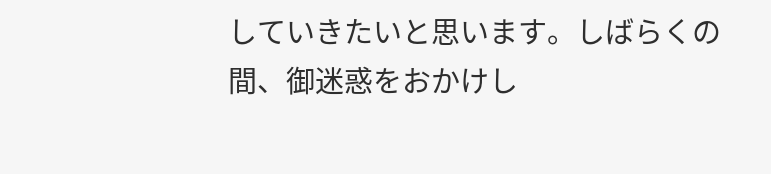していきたいと思います。しばらくの間、御迷惑をおかけし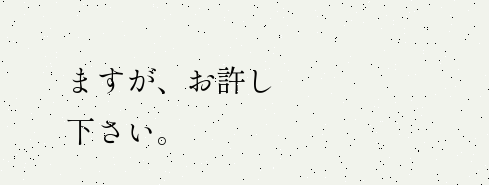ますが、お許し下さい。